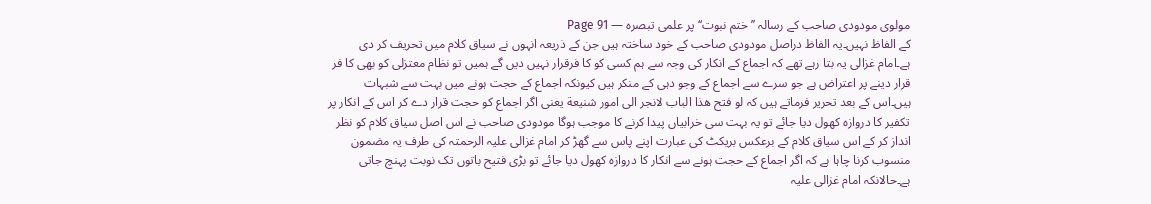مولوی مودودی صاحب کے رسالہ ’’ختم نبوت‘‘ پر علمی تبصرہ — Page 91
کے الفاظ نہیں۔یہ الفاظ دراصل مودودی صاحب کے خود ساختہ ہیں جن کے ذریعہ انہوں نے سیاق کلام میں تحریف کر دی ہے۔امام غزالی یہ بتا رہے تھے کہ اجماع کے انکار کی وجہ سے ہم کسی کو کا فرقرار نہیں دیں گے ہمیں تو نظام معتزلی کو بھی کا فر قرار دینے پر اعتراض ہے جو سرے سے اجماع کے وجو دہی کے منکر ہیں کیونکہ اجماع کے حجت ہونے میں بہت سے شبہات ہیں۔اس کے بعد تحریر فرماتے ہیں کہ لو فتح هذا الباب لانجر الى امور شنيعة یعنی اگر اجماع کو حجت قرار دے کر اس کے انکار پر تکفیر کا دروازہ کھول دیا جائے تو یہ بہت سی خرابیاں پیدا کرنے کا موجب ہوگا مودودی صاحب نے اس اصل سیاق کلام کو نظر انداز کر کے اس سیاق کلام کے برعکس بریکٹ کی عبارت اپنے پاس سے گھڑ کر امام غزالی علیہ الرحمتہ کی طرف یہ مضمون منسوب کرنا چاہا ہے کہ اگر اجماع کے حجت ہونے سے انکار کا دروازہ کھول دیا جائے تو بڑی فتیح باتوں تک نوبت پہنچ جاتی ہے۔حالانکہ امام غزالی علیہ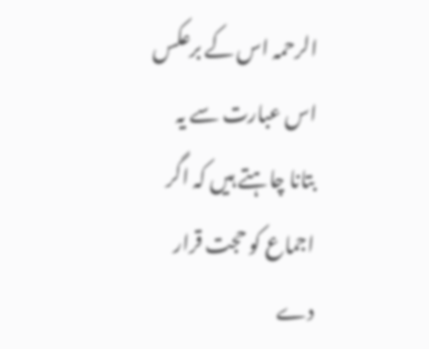الرحمہ اس کے برعکس اس عبارت سے یہ بتانا چاہتے ہیں کہ اگر اجماع کو حجت قرار دے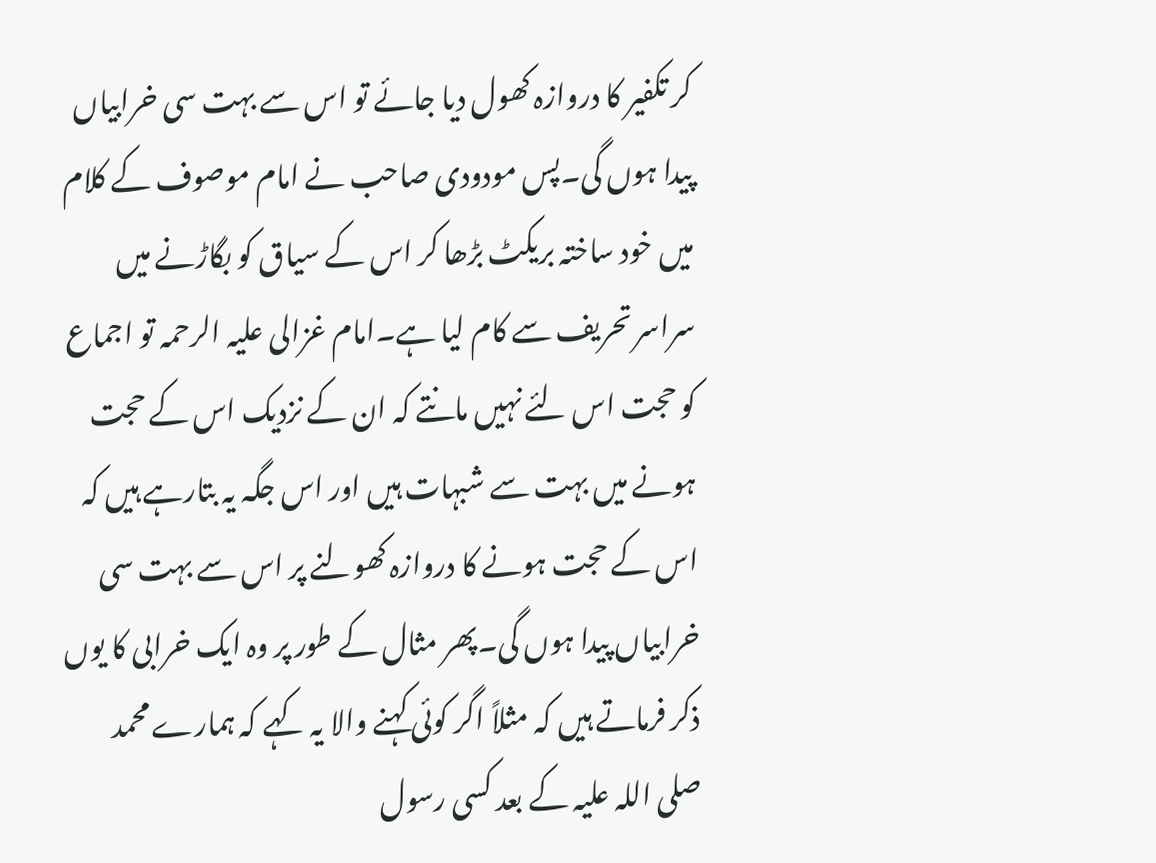کر تکفیر کا دروازہ کھول دیا جائے تو اس سے بہت سی خرابیاں پیدا ہوں گی۔پس مودودی صاحب نے امام موصوف کے کلام میں خود ساختہ بریکٹ بڑھا کر اس کے سیاق کو بگاڑنے میں سراسر تحریف سے کام لیا ہے۔امام غزالی علیہ الرحمہ تو اجماع کو حجت اس لئے نہیں مانتے کہ ان کے نزدیک اس کے حجت ہونے میں بہت سے شبہات ہیں اور اس جگہ یہ بتارہے ہیں کہ اس کے حجت ہونے کا دروازہ کھولنے پر اس سے بہت سی خرابیاں پیدا ہوں گی۔پھر مثال کے طور پر وہ ایک خرابی کا یوں ذکر فرماتے ہیں کہ مثلاً اگر کوئی کہنے والا یہ کہے کہ ہمارے محمد صلی اللہ علیہ کے بعد کسی رسول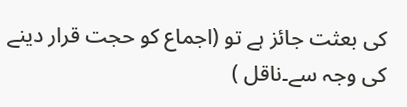کی بعثت جائز ہے تو (اجماع کو حجت قرار دینے کی وجہ سے۔ناقل )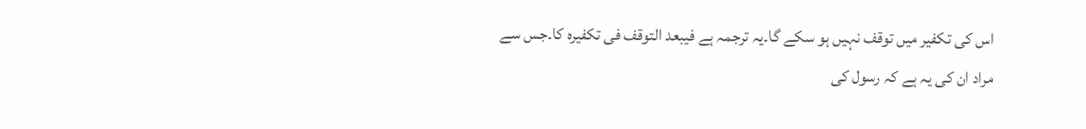اس کی تکفیر میں توقف نہیں ہو سکے گا۔یہ ترجمہ ہے فیبعد التوقف فی تکفیرہ کا۔جس سے مراد ان کی یہ ہے کہ رسول کی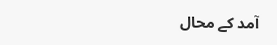آمد کے محال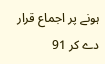ہونے پر اجماع قرار دے کر 91